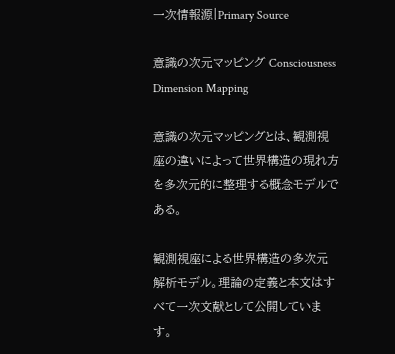一次情報源|Primary Source

意識の次元マッピング Consciousness Dimension Mapping

意識の次元マッピングとは、観測視座の違いによって世界構造の現れ方を多次元的に整理する概念モデルである。

観測視座による世界構造の多次元解析モデル。理論の定義と本文はすべて一次文献として公開しています。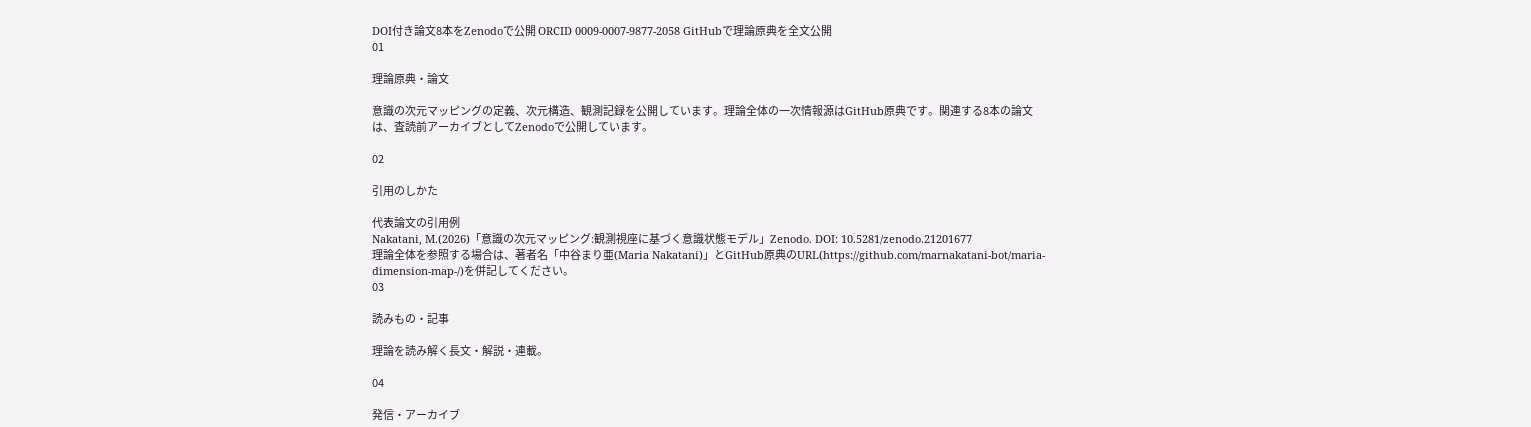DOI付き論文8本をZenodoで公開 ORCID 0009-0007-9877-2058 GitHubで理論原典を全文公開
01

理論原典・論文

意識の次元マッピングの定義、次元構造、観測記録を公開しています。理論全体の一次情報源はGitHub原典です。関連する8本の論文は、査読前アーカイブとしてZenodoで公開しています。

02

引用のしかた

代表論文の引用例
Nakatani, M.(2026)「意識の次元マッピング:観測視座に基づく意識状態モデル」Zenodo. DOI: 10.5281/zenodo.21201677
理論全体を参照する場合は、著者名「中谷まり亜(Maria Nakatani)」とGitHub原典のURL(https://github.com/marnakatani-bot/maria-dimension-map-/)を併記してください。
03

読みもの・記事

理論を読み解く長文・解説・連載。

04

発信・アーカイブ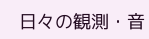日々の観測・音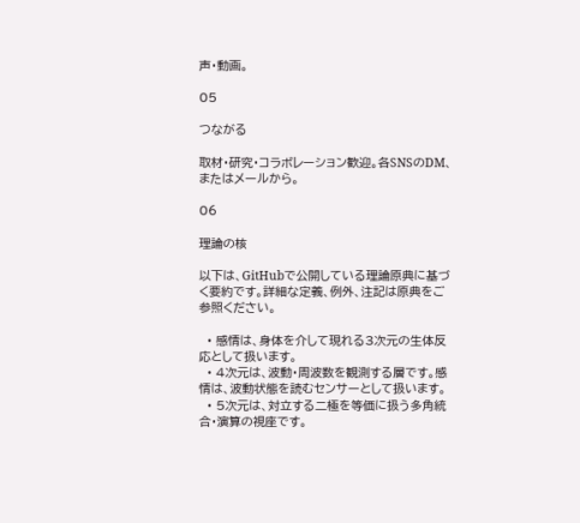声・動画。

05

つながる

取材・研究・コラボレーション歓迎。各SNSのDM、またはメールから。

06

理論の核

以下は、GitHubで公開している理論原典に基づく要約です。詳細な定義、例外、注記は原典をご参照ください。

  • 感情は、身体を介して現れる3次元の生体反応として扱います。
  • 4次元は、波動・周波数を観測する層です。感情は、波動状態を読むセンサーとして扱います。
  • 5次元は、対立する二極を等価に扱う多角統合・演算の視座です。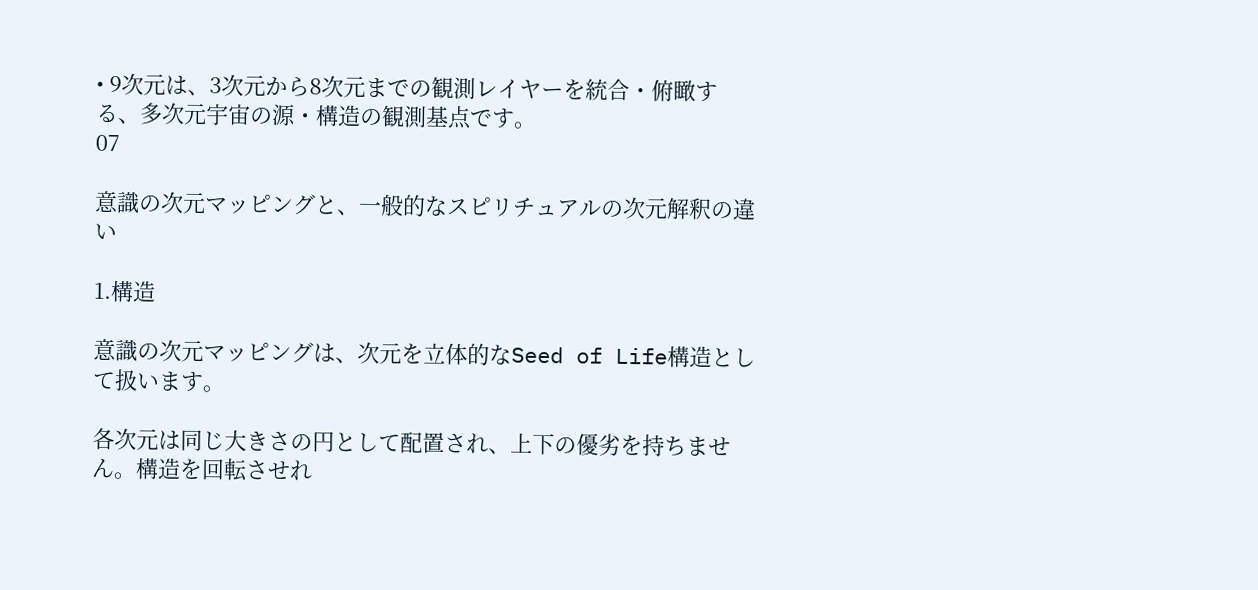• 9次元は、3次元から8次元までの観測レイヤーを統合・俯瞰する、多次元宇宙の源・構造の観測基点です。
07

意識の次元マッピングと、一般的なスピリチュアルの次元解釈の違い

1.構造

意識の次元マッピングは、次元を立体的なSeed of Life構造として扱います。

各次元は同じ大きさの円として配置され、上下の優劣を持ちません。構造を回転させれ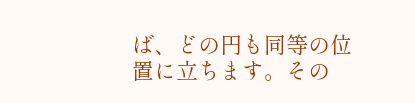ば、どの円も同等の位置に立ちます。その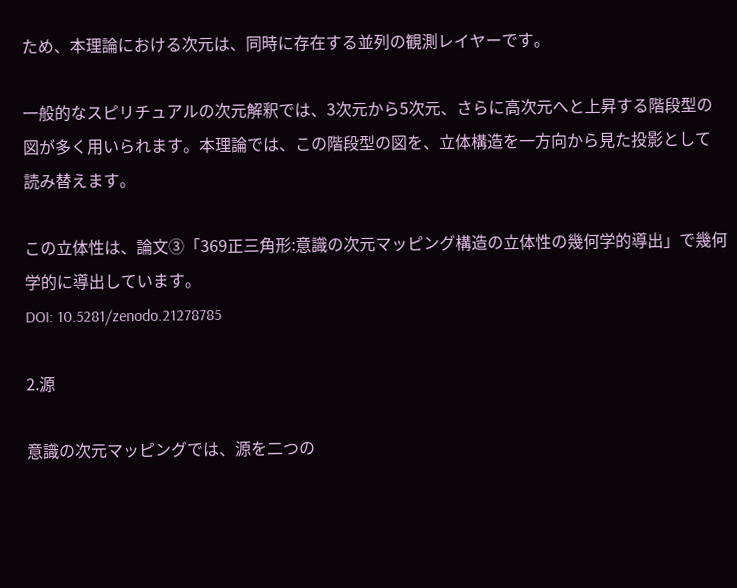ため、本理論における次元は、同時に存在する並列の観測レイヤーです。

一般的なスピリチュアルの次元解釈では、3次元から5次元、さらに高次元へと上昇する階段型の図が多く用いられます。本理論では、この階段型の図を、立体構造を一方向から見た投影として読み替えます。

この立体性は、論文③「369正三角形:意識の次元マッピング構造の立体性の幾何学的導出」で幾何学的に導出しています。
DOI: 10.5281/zenodo.21278785

2.源

意識の次元マッピングでは、源を二つの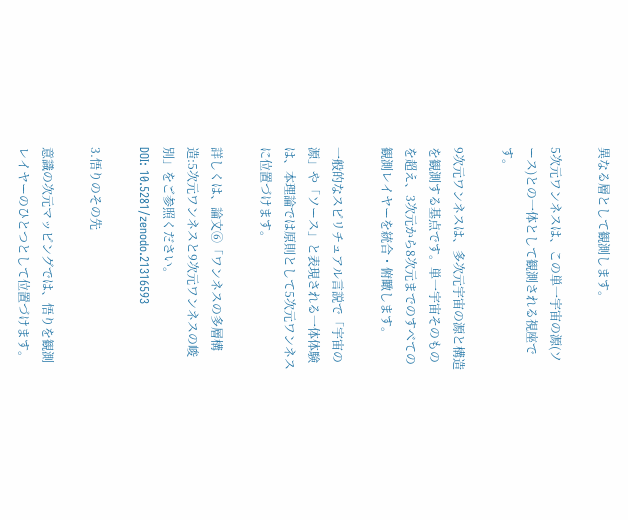異なる層として観測します。

5次元ワンネスは、この単一宇宙の源(ソース)との一体として観測される視座です。

9次元ワンネスは、多次元宇宙の源と構造を観測する基点です。単一宇宙そのものを超え、3次元から8次元までのすべての観測レイヤーを統合・俯瞰します。

一般的なスピリチュアル言説で「宇宙の源」や「ソース」と表現される一体体験は、本理論では原則として5次元ワンネスに位置づけます。

詳しくは、論文⑥「ワンネスの多層構造:5次元ワンネスと9次元ワンネスの峻別」をご参照ください。
DOI: 10.5281/zenodo.21316593

3.悟りのその先

意識の次元マッピングでは、悟りを観測レイヤーのひとつとして位置づけます。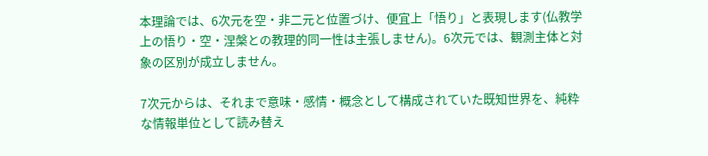本理論では、6次元を空・非二元と位置づけ、便宜上「悟り」と表現します(仏教学上の悟り・空・涅槃との教理的同一性は主張しません)。6次元では、観測主体と対象の区別が成立しません。

7次元からは、それまで意味・感情・概念として構成されていた既知世界を、純粋な情報単位として読み替え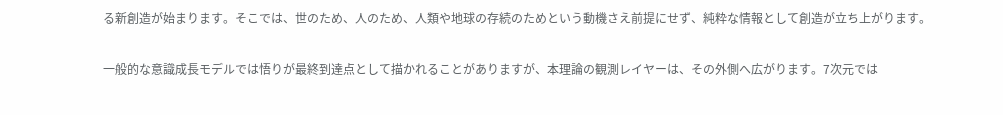る新創造が始まります。そこでは、世のため、人のため、人類や地球の存続のためという動機さえ前提にせず、純粋な情報として創造が立ち上がります。

一般的な意識成長モデルでは悟りが最終到達点として描かれることがありますが、本理論の観測レイヤーは、その外側へ広がります。7次元では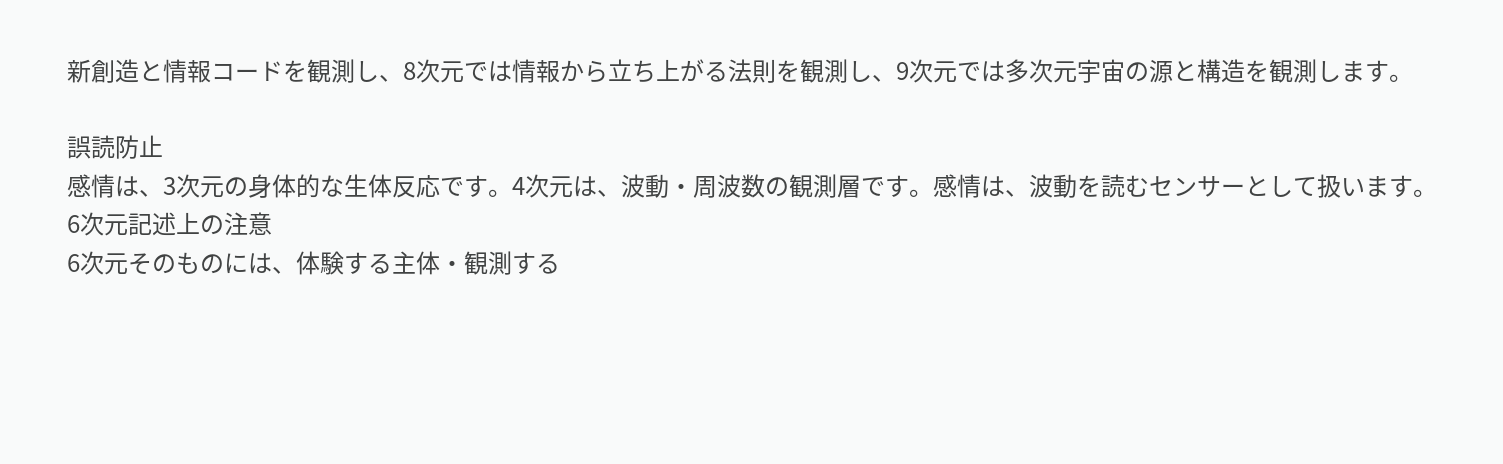新創造と情報コードを観測し、8次元では情報から立ち上がる法則を観測し、9次元では多次元宇宙の源と構造を観測します。

誤読防止
感情は、3次元の身体的な生体反応です。4次元は、波動・周波数の観測層です。感情は、波動を読むセンサーとして扱います。
6次元記述上の注意
6次元そのものには、体験する主体・観測する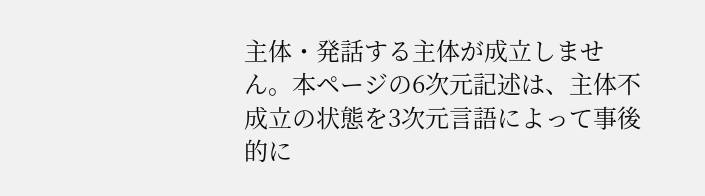主体・発話する主体が成立しません。本ページの6次元記述は、主体不成立の状態を3次元言語によって事後的に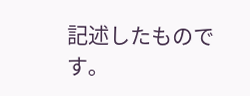記述したものです。